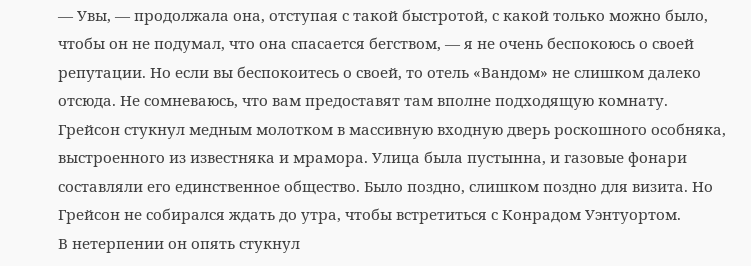— Увы, — продолжала она, отступая с такой быстротой, с какой только можно было, чтобы он не подумал, что она спасается бегством, — я не очень беспокоюсь о своей репутации. Но если вы беспокоитесь о своей, то отель «Вандом» не слишком далеко отсюда. Не сомневаюсь, что вам предоставят там вполне подходящую комнату.
Грейсон стукнул медным молотком в массивную входную дверь роскошного особняка, выстроенного из известняка и мрамора. Улица была пустынна, и газовые фонари составляли его единственное общество. Было поздно, слишком поздно для визита. Но Грейсон не собирался ждать до утра, чтобы встретиться с Конрадом Уэнтуортом.
В нетерпении он опять стукнул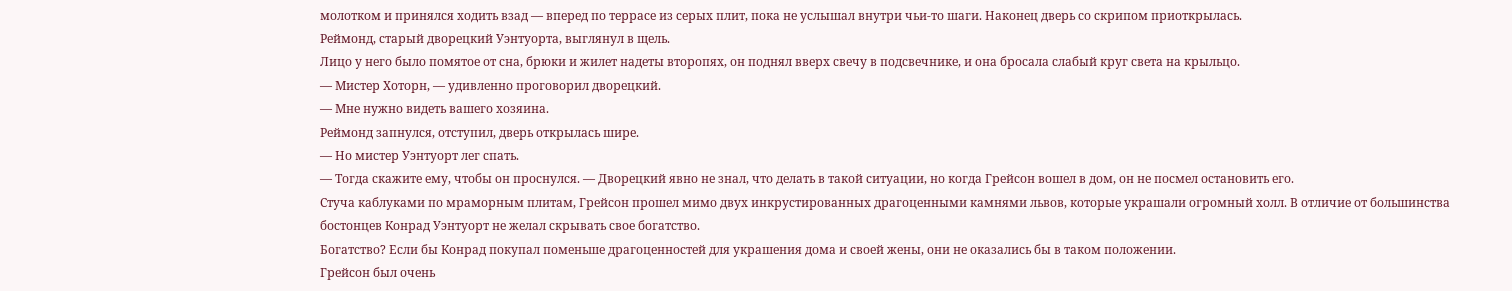молотком и принялся ходить взад — вперед по террасе из серых плит, пока не услышал внутри чьи-то шаги. Наконец дверь со скрипом приоткрылась.
Реймонд, старый дворецкий Уэнтуорта, выглянул в щель.
Лицо у него было помятое от сна, брюки и жилет надеты второпях, он поднял вверх свечу в подсвечнике, и она бросала слабый круг света на крыльцо.
— Мистер Хоторн, — удивленно проговорил дворецкий.
— Мне нужно видеть вашего хозяина.
Реймонд запнулся, отступил, дверь открылась шире.
— Но мистер Уэнтуорт лег спать.
— Тогда скажите ему, чтобы он проснулся. — Дворецкий явно не знал, что делать в такой ситуации, но когда Грейсон вошел в дом, он не посмел остановить его.
Стуча каблуками по мраморным плитам, Грейсон прошел мимо двух инкрустированных драгоценными камнями львов, которые украшали огромный холл. В отличие от большинства бостонцев Конрад Уэнтуорт не желал скрывать свое богатство.
Богатство? Если бы Конрад покупал поменьше драгоценностей для украшения дома и своей жены, они не оказались бы в таком положении.
Грейсон был очень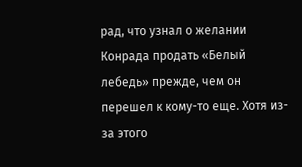рад, что узнал о желании Конрада продать «Белый лебедь» прежде, чем он перешел к кому-то еще. Хотя из-за этого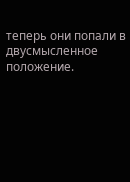теперь они попали в двусмысленное положение.